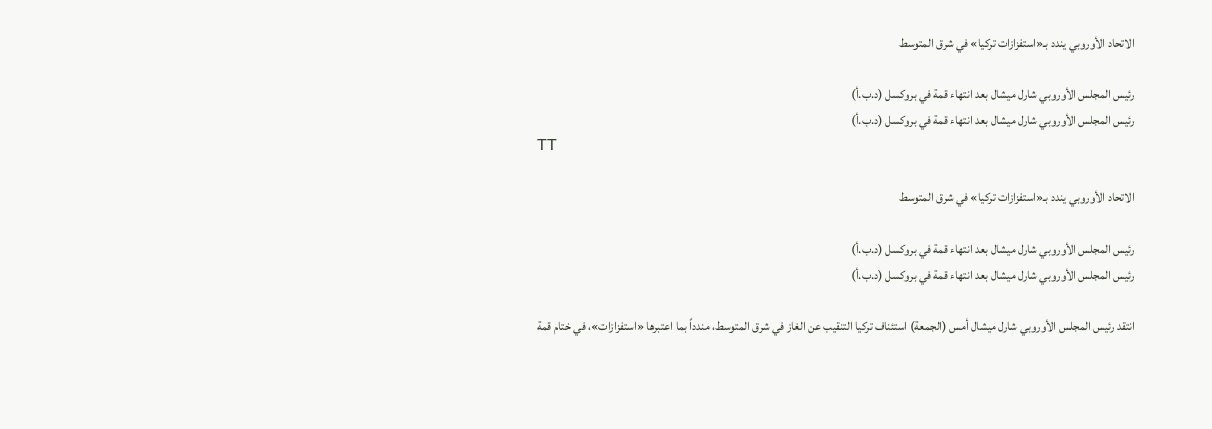الاتحاد الأوروبي يندد بـ«استفزازات تركيا» في شرق المتوسط

رئيس المجلس الأوروبي شارل ميشال بعد انتهاء قمة في بروكسل (د.ب.أ)
رئيس المجلس الأوروبي شارل ميشال بعد انتهاء قمة في بروكسل (د.ب.أ)
TT

الاتحاد الأوروبي يندد بـ«استفزازات تركيا» في شرق المتوسط

رئيس المجلس الأوروبي شارل ميشال بعد انتهاء قمة في بروكسل (د.ب.أ)
رئيس المجلس الأوروبي شارل ميشال بعد انتهاء قمة في بروكسل (د.ب.أ)

انتقد رئيس المجلس الأوروبي شارل ميشال أمس (الجمعة) استئناف تركيا التنقيب عن الغاز في شرق المتوسط، مندداً بما اعتبرها «استفزازات»، في ختام قمة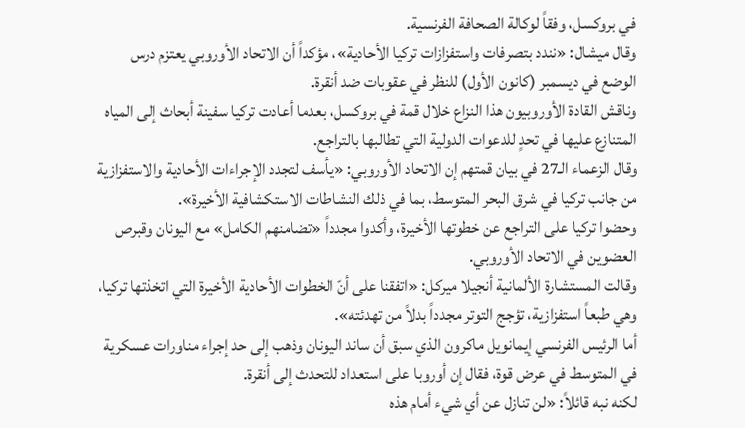في بروكسل، وفقاً لوكالة الصحافة الفرنسية.
وقال ميشال: «نندد بتصرفات واستفزازات تركيا الأحادية»، مؤكداً أن الاتحاد الأوروبي يعتزم درس الوضع في ديسمبر (كانون الأول) للنظر في عقوبات ضد أنقرة.
وناقش القادة الأوروبيون هذا النزاع خلال قمة في بروكسل، بعدما أعادت تركيا سفينة أبحاث إلى المياه المتنازع عليها في تحدٍ للدعوات الدولية التي تطالبها بالتراجع.
وقال الزعماء الـ27 في بيان قمتهم إن الاتحاد الأوروبي: «يأسف لتجدد الإجراءات الأحادية والاستفزازية من جانب تركيا في شرق البحر المتوسط، بما في ذلك النشاطات الاستكشافية الأخيرة».
وحضوا تركيا على التراجع عن خطوتها الأخيرة، وأكدوا مجدداً «تضامنهم الكامل» مع اليونان وقبرص العضوين في الاتحاد الأوروبي.
وقالت المستشارة الألمانية أنجيلا ميركل: «اتفقنا على أنّ الخطوات الأحادية الأخيرة التي اتخذتها تركيا، وهي طبعاً استفزازية، تؤجج التوتر مجدداً بدلاً من تهدئته».
أما الرئيس الفرنسي إيمانويل ماكرون الذي سبق أن ساند اليونان وذهب إلى حد إجراء مناورات عسكرية في المتوسط في عرض قوة، فقال إن أوروبا على استعداد للتحدث إلى أنقرة.
لكنه نبه قائلاً: «لن تنازل عن أي شيء أمام هذه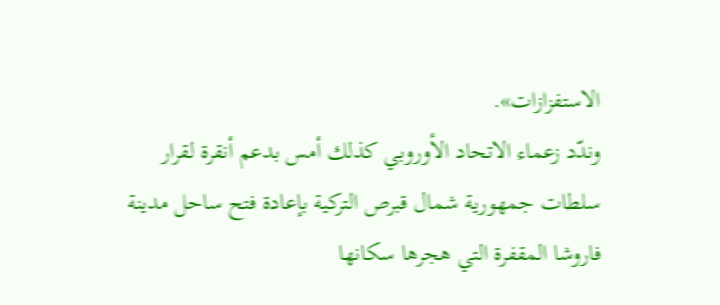الاستفزازات».
وندّد زعماء الاتحاد الأوروبي كذلك أمس بدعم أنقرة لقرار سلطات جمهورية شمال قبرص التركية بإعادة فتح ساحل مدينة فاروشا المقفرة التي هجرها سكانها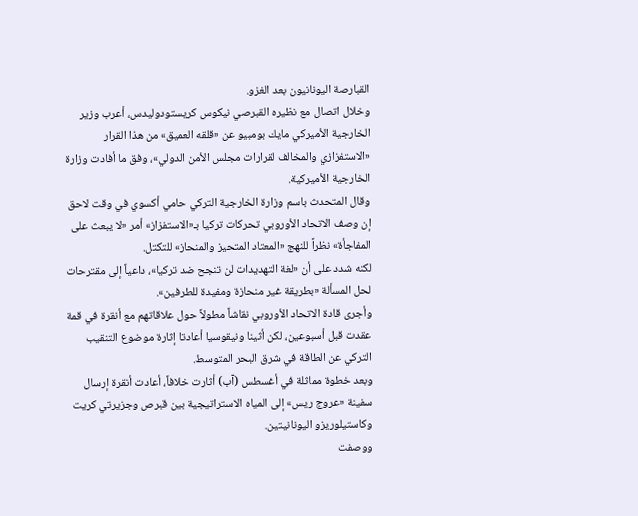القبارصة اليونانيون بعد الغزو.
وخلال اتصال مع نظيره القبرصي نيكوس كريستودوليدس، أعرب وزير الخارجية الأميركي مايك بومبيو عن «قلقه العميق» من هذا القرار «الاستفزازي والمخالف لقرارات مجلس الأمن الدولي»، وفق ما أفادت وزارة الخارجية الأميركية.
وقال المتحدث باسم وزارة الخارجية التركي حامي أكسوي في وقت لاحق إن وصف الاتحاد الأوروبي تحركات تركيا بـ«الاستفزاز» أمر «لا يبعث على المفاجأة» نظراً للنهج «المعتاد المتحيز والمنحاز» للتكتل.
لكنه شدد على أن «لغة التهديدات لن تنجح ضد تركيا»، داعياً إلى مقترحات لحل المسألة «بطريقة غير منحازة ومفيدة للطرفين».
وأجرى قادة الاتحاد الأوروبي نقاشاً مطولاً حول علاقاتهم مع أنقرة في قمة عقدت قبل أسبوعين، لكن أثينا ونيقوسيا أعادتا إثارة موضوع التنقيب التركي عن الطاقة في شرق البحر المتوسط.
وبعد خطوة مماثلة في أغسطس (آب) أثارت خلافاً، أعادت أنقرة إرسال سفينة «عروج ريس» إلى المياه الاستراتيجية بين قبرص وجزيرتي كريت وكاستيلوريزو اليونانيتين.
ووصفت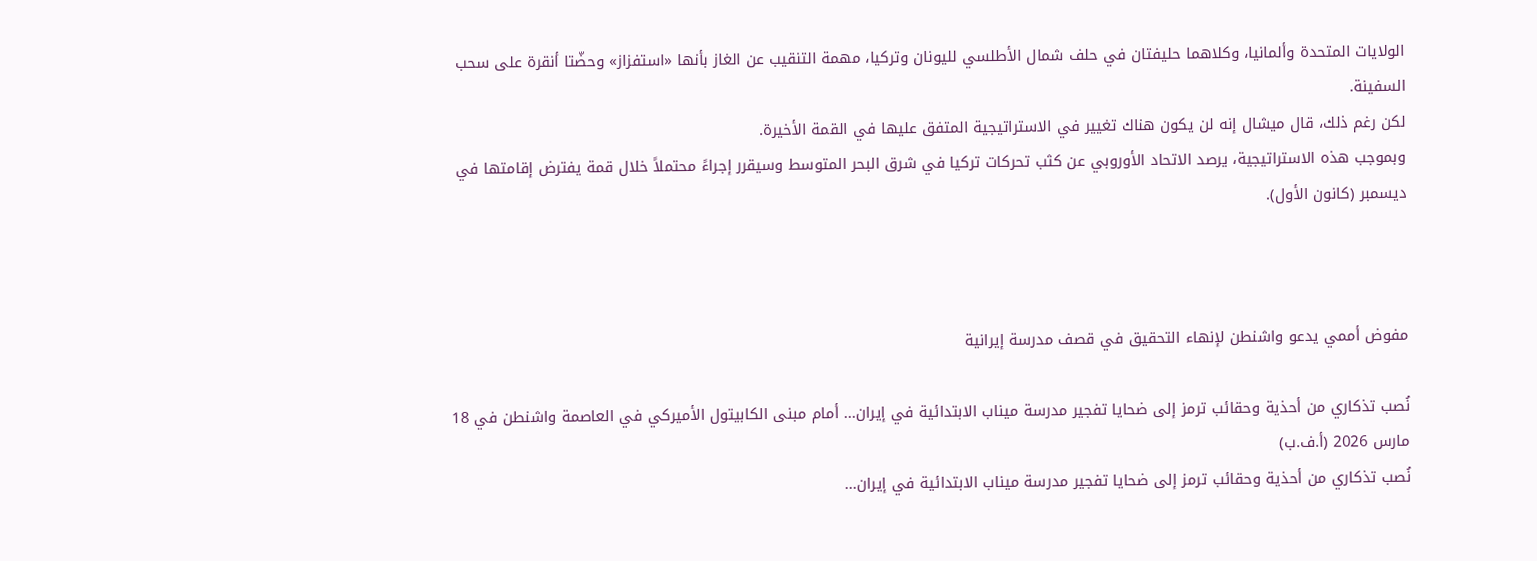الولايات المتحدة وألمانيا، وكلاهما حليفتان في حلف شمال الأطلسي لليونان وتركيا، مهمة التنقيب عن الغاز بأنها «استفزاز» وحضّتا أنقرة على سحب السفينة.
لكن رغم ذلك، قال ميشال إنه لن يكون هناك تغيير في الاستراتيجية المتفق عليها في القمة الأخيرة.
وبموجب هذه الاستراتيجية، يرصد الاتحاد الأوروبي عن كثب تحركات تركيا في شرق البحر المتوسط وسيقرر إجراءً محتملاً خلال قمة يفترض إقامتها في ديسمبر (كانون الأول).



مفوض أممي يدعو واشنطن لإنهاء التحقيق في قصف مدرسة إيرانية

نُصب تذكاري من أحذية وحقائب ترمز إلى ضحايا تفجير مدرسة ميناب الابتدائية في إيران... أمام مبنى الكابيتول الأميركي في العاصمة واشنطن في 18 مارس 2026 (أ.ف.ب)
نُصب تذكاري من أحذية وحقائب ترمز إلى ضحايا تفجير مدرسة ميناب الابتدائية في إيران...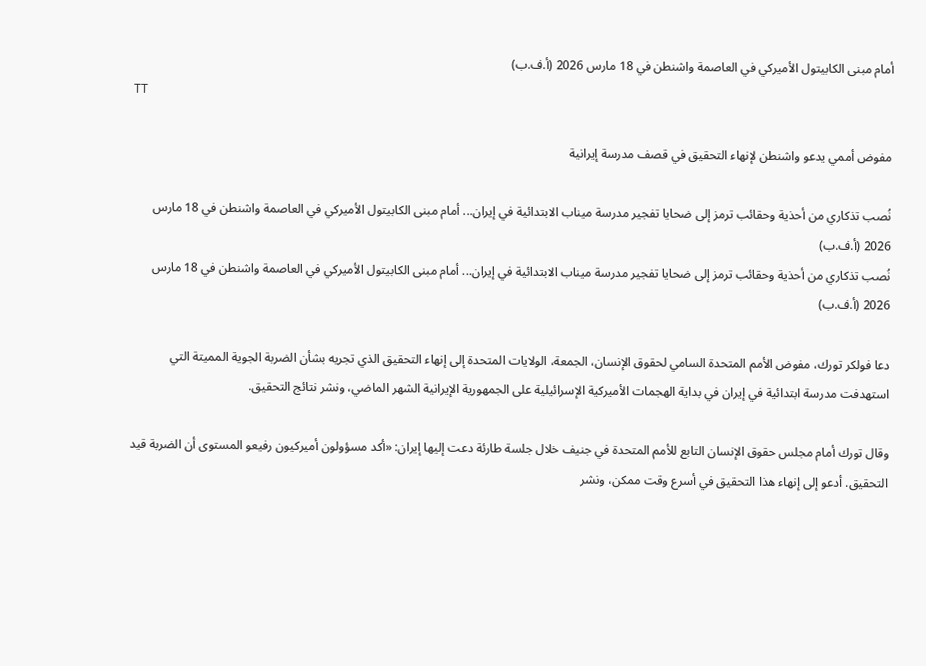أمام مبنى الكابيتول الأميركي في العاصمة واشنطن في 18 مارس 2026 (أ.ف.ب)
TT

مفوض أممي يدعو واشنطن لإنهاء التحقيق في قصف مدرسة إيرانية

نُصب تذكاري من أحذية وحقائب ترمز إلى ضحايا تفجير مدرسة ميناب الابتدائية في إيران... أمام مبنى الكابيتول الأميركي في العاصمة واشنطن في 18 مارس 2026 (أ.ف.ب)
نُصب تذكاري من أحذية وحقائب ترمز إلى ضحايا تفجير مدرسة ميناب الابتدائية في إيران... أمام مبنى الكابيتول الأميركي في العاصمة واشنطن في 18 مارس 2026 (أ.ف.ب)

دعا فولكر تورك، مفوض الأمم المتحدة السامي لحقوق الإنسان، الجمعة، الولايات المتحدة إلى إنهاء التحقيق الذي تجريه بشأن الضربة الجوية المميتة التي استهدفت مدرسة ابتدائية في إيران في بداية الهجمات الأميركية الإسرائيلية على الجمهورية الإيرانية الشهر الماضي، ونشر نتائج التحقيق.

وقال تورك أمام مجلس حقوق الإنسان التابع للأمم المتحدة في جنيف خلال جلسة طارئة دعت إليها إيران: «أكد مسؤولون أميركيون رفيعو المستوى أن الضربة قيد التحقيق. أدعو إلى إنهاء هذا التحقيق في أسرع وقت ممكن، ونشر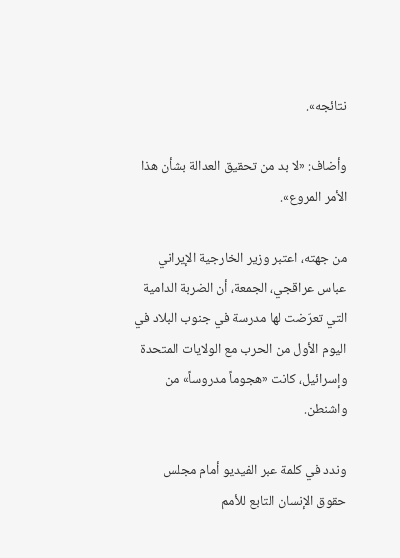نتائجه».

وأضاف: «لا بد من تحقيق العدالة بشأن هذا الأمر المروع».

من جهته، اعتبر وزير الخارجية الإيراني عباس عراقجي، الجمعة، أن الضربة الدامية التي تعرّضت لها مدرسة في جنوب البلاد في اليوم الأول من الحرب مع الولايات المتحدة وإسرائيل، كانت «هجوماً مدروساً» من واشنطن.

وندد في كلمة عبر الفيديو أمام مجلس حقوق الإنسان التابع للأمم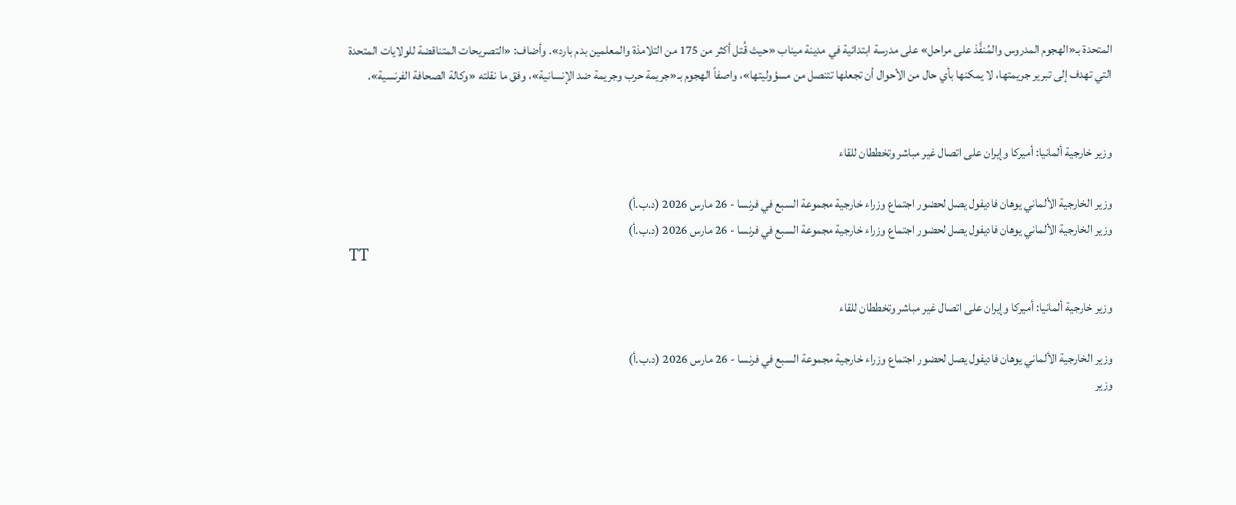المتحدة بـ«الهجوم المدروس والمُنفَّذ على مراحل» على مدرسة ابتدائية في مدينة ميناب «حيث قُتل أكثر من 175 من التلامذة والمعلمين بدم بارد». وأضاف: «التصريحات المتناقضة للولايات المتحدة التي تهدف إلى تبرير جريمتها، لا يمكنها بأي حال من الأحوال أن تجعلها تتنصل من مسؤوليتها»، واصفاً الهجوم بـ«جريمة حرب وجريمة ضد الإنسانية»، وفق ما نقلته «وكالة الصحافة الفرنسية».


وزير خارجية ألمانيا: أميركا وإيران على اتصال غير مباشر وتخططان للقاء

وزير الخارجية الألماني يوهان فاديفول يصل لحضور اجتماع وزراء خارجية مجموعة السبع في فرنسا - 26 مارس 2026 (د.ب.أ)
وزير الخارجية الألماني يوهان فاديفول يصل لحضور اجتماع وزراء خارجية مجموعة السبع في فرنسا - 26 مارس 2026 (د.ب.أ)
TT

وزير خارجية ألمانيا: أميركا وإيران على اتصال غير مباشر وتخططان للقاء

وزير الخارجية الألماني يوهان فاديفول يصل لحضور اجتماع وزراء خارجية مجموعة السبع في فرنسا - 26 مارس 2026 (د.ب.أ)
وزير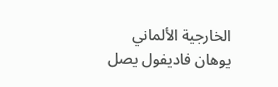الخارجية الألماني يوهان فاديفول يصل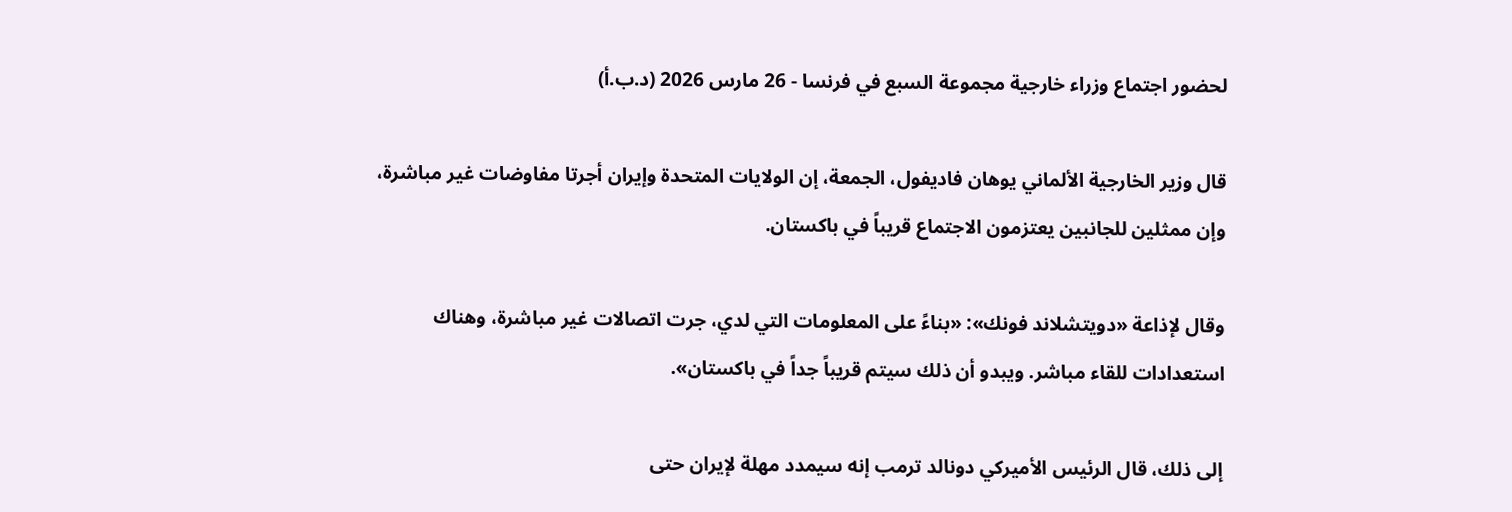لحضور اجتماع وزراء خارجية مجموعة السبع في فرنسا - 26 مارس 2026 (د.ب.أ)

قال وزير الخارجية الألماني يوهان فاديفول، الجمعة، إن الولايات المتحدة وإيران أجرتا مفاوضات غير مباشرة، وإن ممثلين للجانبين يعتزمون الاجتماع قريباً في باكستان.

وقال لإذاعة «دويتشلاند فونك»: «بناءً على المعلومات التي لدي، جرت اتصالات غير مباشرة، وهناك استعدادات للقاء مباشر. ويبدو أن ذلك سيتم قريباً جداً في باكستان».

إلى ذلك، قال الرئيس الأميركي دونالد ترمب إنه سيمدد مهلة لإيران حتى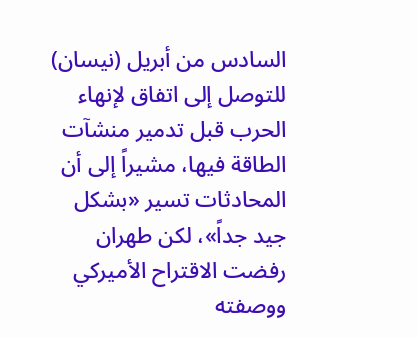السادس من أبريل (نيسان) للتوصل إلى اتفاق لإنهاء الحرب قبل تدمير منشآت الطاقة فيها، مشيراً إلى أن المحادثات تسير «بشكل جيد جداً»، لكن طهران رفضت الاقتراح الأميركي ووصفته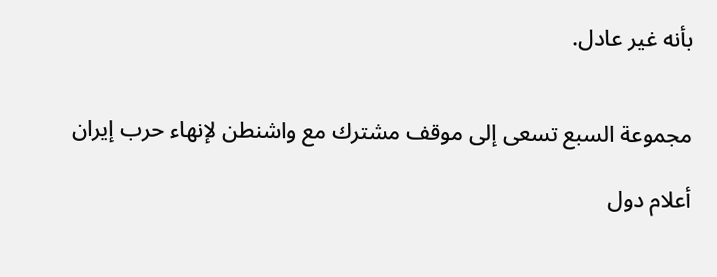بأنه غير عادل.


مجموعة السبع تسعى إلى موقف مشترك مع واشنطن لإنهاء حرب إيران

أعلام دول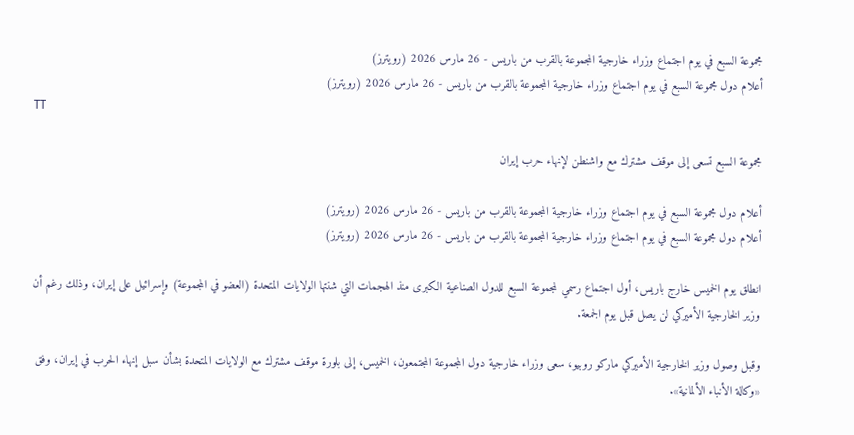مجموعة السبع في يوم اجتماع وزراء خارجية المجموعة بالقرب من باريس - 26 مارس 2026 (رويترز)
أعلام دول مجموعة السبع في يوم اجتماع وزراء خارجية المجموعة بالقرب من باريس - 26 مارس 2026 (رويترز)
TT

مجموعة السبع تسعى إلى موقف مشترك مع واشنطن لإنهاء حرب إيران

أعلام دول مجموعة السبع في يوم اجتماع وزراء خارجية المجموعة بالقرب من باريس - 26 مارس 2026 (رويترز)
أعلام دول مجموعة السبع في يوم اجتماع وزراء خارجية المجموعة بالقرب من باريس - 26 مارس 2026 (رويترز)

انطلق يوم الخميس خارج باريس، أول اجتماع رسمي لمجموعة السبع للدول الصناعية الكبرى منذ الهجمات التي شنتها الولايات المتحدة (العضو في المجموعة) وإسرائيل على إيران، وذلك رغم أن وزير الخارجية الأميركي لن يصل قبل يوم الجمعة.

وقبل وصول وزير الخارجية الأميركي ماركو روبيو، سعى وزراء خارجية دول المجموعة المجتمعون، الخميس، إلى بلورة موقف مشترك مع الولايات المتحدة بشأن سبل إنهاء الحرب في إيران، وفق «وكالة الأنباء الألمانية».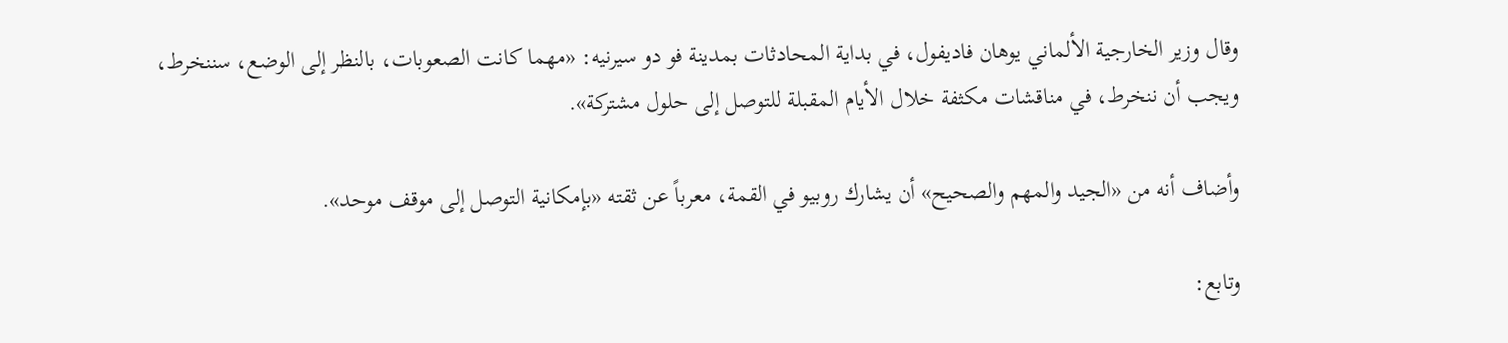وقال وزير الخارجية الألماني يوهان فاديفول، في بداية المحادثات بمدينة فو دو سيرنيه: «مهما كانت الصعوبات، بالنظر إلى الوضع، سننخرط، ويجب أن ننخرط، في مناقشات مكثفة خلال الأيام المقبلة للتوصل إلى حلول مشتركة».

وأضاف أنه من «الجيد والمهم والصحيح» أن يشارك روبيو في القمة، معرباً عن ثقته «بإمكانية التوصل إلى موقف موحد».

وتابع: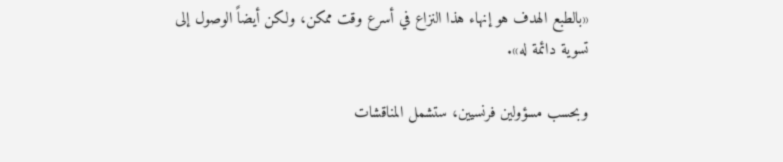«بالطبع الهدف هو إنهاء هذا النزاع في أسرع وقت ممكن، ولكن أيضاً الوصول إلى تسوية دائمة له».

وبحسب مسؤولين فرنسيين، ستشمل المناقشات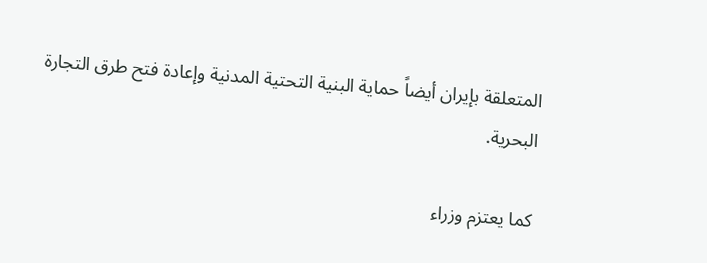المتعلقة بإيران أيضاً حماية البنية التحتية المدنية وإعادة فتح طرق التجارة البحرية.

كما يعتزم وزراء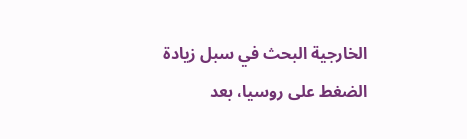الخارجية البحث في سبل زيادة الضغط على روسيا، بعد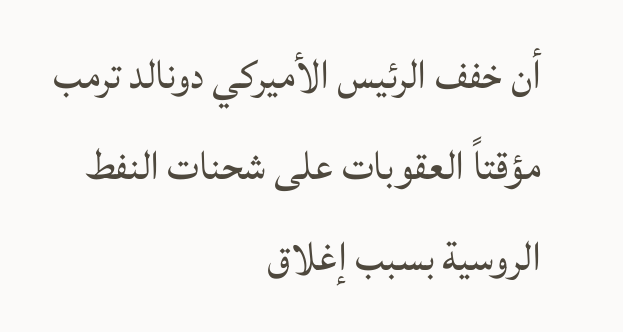أن خفف الرئيس الأميركي دونالد ترمب مؤقتاً العقوبات على شحنات النفط الروسية بسبب إغلاق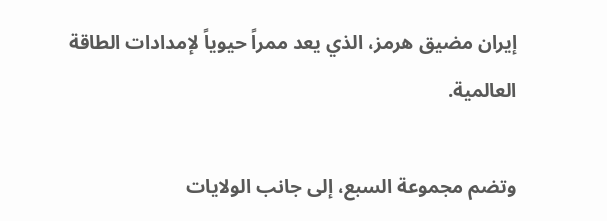إيران مضيق هرمز، الذي يعد ممراً حيوياً لإمدادات الطاقة العالمية.

وتضم مجموعة السبع، إلى جانب الولايات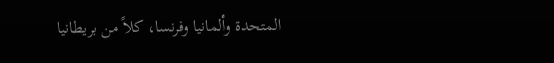المتحدة وألمانيا وفرنسا، كلاً من بريطانيا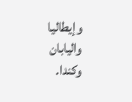وإيطاليا واليابان وكندا.